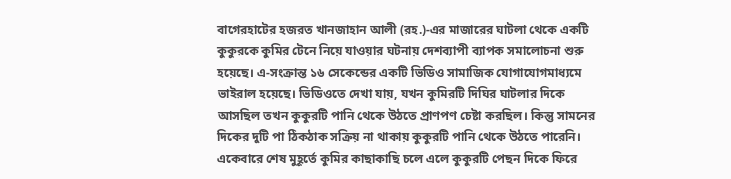বাগেরহাটের হজরত খানজাহান আলী (রহ.)-এর মাজারের ঘাটলা থেকে একটি কুকুরকে কুমির টেনে নিয়ে যাওয়ার ঘটনায় দেশব্যাপী ব্যাপক সমালোচনা শুরু হয়েছে। এ-সংক্রান্ত ১৬ সেকেন্ডের একটি ভিডিও সামাজিক যোগাযোগমাধ্যমে ভাইরাল হয়েছে। ভিডিওতে দেখা যায়, যখন কুমিরটি দিঘির ঘাটলার দিকে আসছিল তখন কুকুরটি পানি থেকে উঠতে প্রাণপণ চেষ্টা করছিল। কিন্তু সামনের দিকের দুটি পা ঠিকঠাক সক্রিয় না থাকায় কুকুরটি পানি থেকে উঠতে পারেনি। একেবারে শেষ মুহূর্তে কুমির কাছাকাছি চলে এলে কুকুরটি পেছন দিকে ফিরে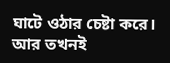ঘাটে ওঠার চেষ্টা করে। আর তখনই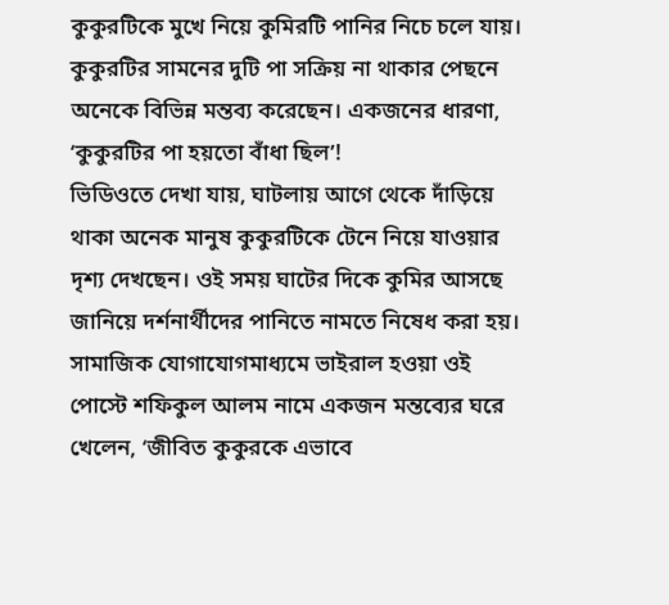কুকুরটিকে মুখে নিয়ে কুমিরটি পানির নিচে চলে যায়। কুকুরটির সামনের দুটি পা সক্রিয় না থাকার পেছনে অনেকে বিভিন্ন মন্তব্য করেছেন। একজনের ধারণা, ‘কুকুরটির পা হয়তো বাঁধা ছিল’!
ভিডিওতে দেখা যায়, ঘাটলায় আগে থেকে দাঁড়িয়ে থাকা অনেক মানুষ কুকুরটিকে টেনে নিয়ে যাওয়ার দৃশ্য দেখছেন। ওই সময় ঘাটের দিকে কুমির আসছে জানিয়ে দর্শনার্থীদের পানিতে নামতে নিষেধ করা হয়।
সামাজিক যোগাযোগমাধ্যমে ভাইরাল হওয়া ওই পোস্টে শফিকুল আলম নামে একজন মন্তব্যের ঘরে খেলেন, ‘জীবিত কুকুরকে এভাবে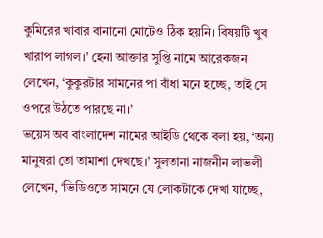কুমিরের খাবার বানানো মোটেও ঠিক হয়নি। বিষয়টি খুব খারাপ লাগল।’ হেনা আক্তার সুপ্তি নামে আরেকজন লেখেন, ‘কুকুরটার সামনের পা বাঁধা মনে হচ্ছে, তাই সে ওপরে উঠতে পারছে না।’
ভয়েস অব বাংলাদেশ নামের আইডি থেকে বলা হয়, ‘অন্য মানুষরা তো তামাশা দেখছে।’ সুলতানা নাজনীন লাভলী লেখেন, ‘ভিডিওতে সামনে যে লোকটাকে দেখা যাচ্ছে,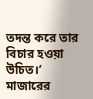তদন্ত করে তার বিচার হওয়া উচিত।’
মাজারের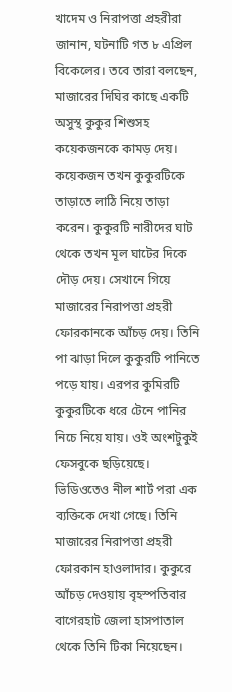খাদেম ও নিরাপত্তা প্রহরীরা জানান, ঘটনাটি গত ৮ এপ্রিল বিকেলের। তবে তারা বলছেন, মাজারের দিঘির কাছে একটি অসুস্থ কুকুর শিশুসহ কয়েকজনকে কামড় দেয়। কয়েকজন তখন কুকুরটিকে তাড়াতে লাঠি নিয়ে তাড়া করেন। কুকুরটি নারীদের ঘাট থেকে তখন মূল ঘাটের দিকে দৌড় দেয়। সেখানে গিয়ে মাজারের নিরাপত্তা প্রহরী ফোরকানকে আঁচড় দেয়। তিনি পা ঝাড়া দিলে কুকুরটি পানিতে পড়ে যায়। এরপর কুমিরটি কুকুরটিকে ধরে টেনে পানির নিচে নিয়ে যায়। ওই অংশটুকুই ফেসবুকে ছড়িয়েছে।
ভিডিওতেও নীল শার্ট পরা এক ব্যক্তিকে দেখা গেছে। তিনি মাজারের নিরাপত্তা প্রহরী ফোরকান হাওলাদার। কুকুরে আঁচড় দেওয়ায় বৃহস্পতিবার বাগেরহাট জেলা হাসপাতাল থেকে তিনি টিকা নিয়েছেন।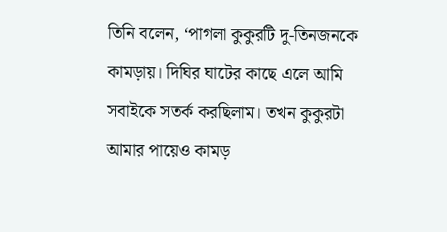তিনি বলেন, ‘পাগলা কুকুরটি দু-তিনজনকে কামড়ায়। দিঘির ঘাটের কাছে এলে আমি সবাইকে সতর্ক করছিলাম। তখন কুকুরটা আমার পায়েও কামড়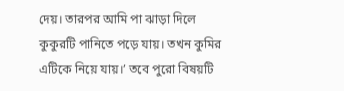দেয়। তারপর আমি পা ঝাড়া দিলে কুকুরটি পানিতে পড়ে যায়। তখন কুমির এটিকে নিয়ে যায়।’ তবে পুরো বিষয়টি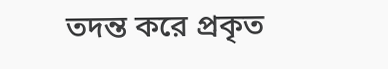তদন্ত করে প্রকৃত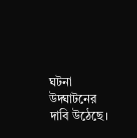ঘটনা উদ্ঘাটনের দাবি উঠেছে।